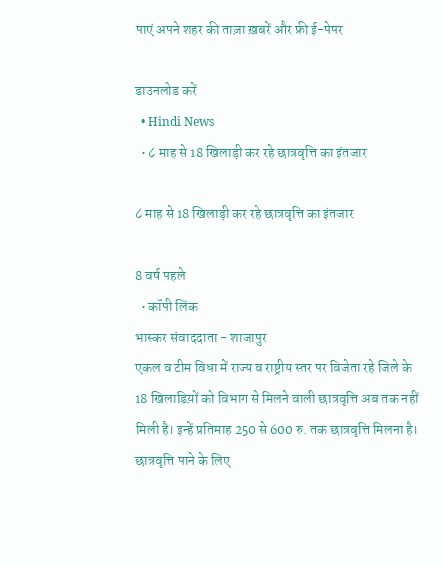पाएं अपने शहर की ताज़ा ख़बरें और फ्री ई-पेपर

डाउनलोड करें
  • Hindi News
  • ८ माह से 18 खिलाड़ी कर रहे छात्रवृत्ति का इंतजार

८ माह से 18 खिलाड़ी कर रहे छात्रवृत्ति का इंतजार

8 वर्ष पहले
  • कॉपी लिंक
भास्कर संवाददाता - शाजापुर
एकल व टीम विधा में राज्य व राष्ट्रीय स्तर पर विजेता रहे जिले के 18 खिलाडिय़ों को विभाग से मिलने वाली छात्रवृत्ति अब तक नहीं मिली है। इन्हें प्रतिमाह 250 से 600 रु. तक छात्रवृत्ति मिलना है। छात्रवृत्ति पाने के लिए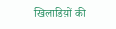खिलाडिय़ों की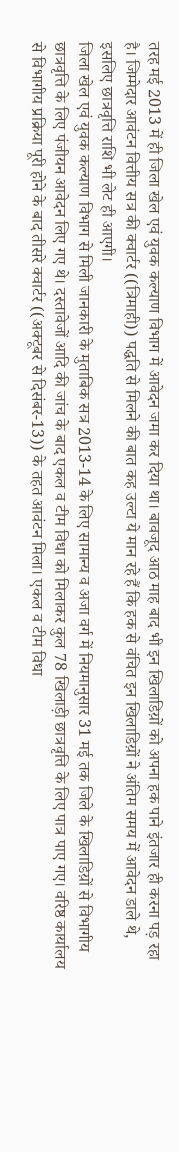तरह मई 2013 में ही जिला खेल एवं युवक कल्याण विभाग में आवेदन जमा कर दिया था। बावजूद आठ माह बाद भी इन खिलाडिय़ों को अपना हक पाने इंतजार ही करना पड़ रहा है। जिम्मेदार आवंटन वित्तीय सत्र की क्वार्टर ((त्रिमाही)) पद्धति से मिलने की बात कह उल्टा ये मान रहे हैं कि हक से वंचित इन खिलाडिय़ों ने अंतिम समय में आवेदन डाले थे, इसलिए छात्रवृत्ति राशि भी लेट ही आएगी।
जिला खेल एवं युवक कल्याण विभाग से मिली जानकारी के मुताबिक सत्र 2013-14 के लिए सामान्य व अजा वर्ग में नियमानुसार 31 मई तक जिले के खिलाडिय़ों से विभागीय छात्रवृत्ति के लिए पंजीयन आवेदन लिए गए थे। दस्तावेजों आदि की जांच के बाद एकल व टीम विधा को मिलाकर कुल 78 खिलाड़ी छात्रवृत्ति के लिए पात्र पाए गए। वरिष्ठ कार्यालय से विभागीय प्रक्रिया पूरी होने के बाद तीसरे क्वार्टर ((अक्टूबर से दिसंबर-13)) के तहत आवंटन मिला। एकल व टीम विधा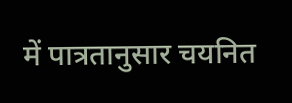में पात्रतानुसार चयनित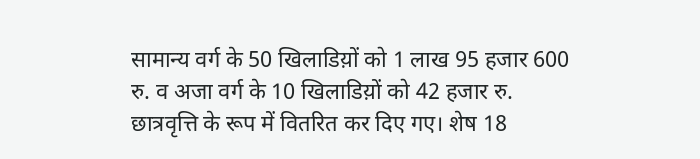सामान्य वर्ग के 50 खिलाडिय़ों को 1 लाख 95 हजार 600 रु. व अजा वर्ग के 10 खिलाडिय़ों को 42 हजार रु. छात्रवृत्ति के रूप में वितरित कर दिए गए। शेष 18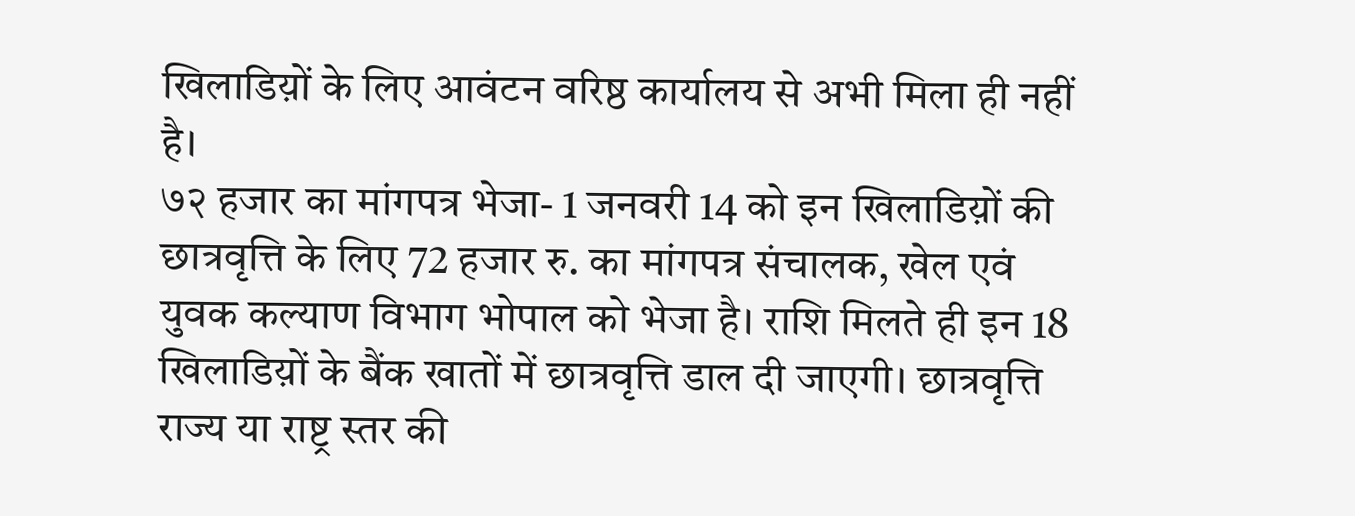खिलाडिय़ों के लिए आवंटन वरिष्ठ कार्यालय से अभी मिला ही नहीं है।
७२ हजार का मांगपत्र भेजा- 1 जनवरी 14 को इन खिलाडिय़ों की छात्रवृत्ति के लिए 72 हजार रु. का मांगपत्र संचालक, खेल एवं युवक कल्याण विभाग भोपाल को भेजा है। राशि मिलते ही इन 18 खिलाडिय़ों के बैंक खातों में छात्रवृत्ति डाल दी जाएगी। छात्रवृत्ति राज्य या राष्ट्र स्तर की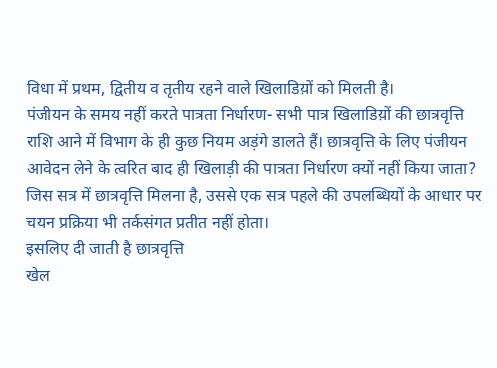विधा में प्रथम, द्वितीय व तृतीय रहने वाले खिलाडिय़ों को मिलती है।
पंजीयन के समय नहीं करते पात्रता निर्धारण- सभी पात्र खिलाडिय़ों की छात्रवृत्ति राशि आने में विभाग के ही कुछ नियम अड़ंगे डालते हैं। छात्रवृत्ति के लिए पंजीयन आवेदन लेने के त्वरित बाद ही खिलाड़ी की पात्रता निर्धारण क्यों नहीं किया जाता? जिस सत्र में छात्रवृत्ति मिलना है, उससे एक सत्र पहले की उपलब्धियों के आधार पर चयन प्रक्रिया भी तर्कसंगत प्रतीत नहीं होता।
इसलिए दी जाती है छात्रवृत्ति
खेल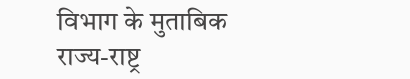विभाग के मुताबिक राज्य-राष्ट्र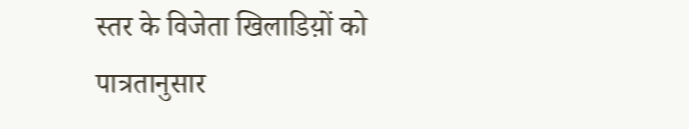स्तर के विजेता खिलाडिय़ों को पात्रतानुसार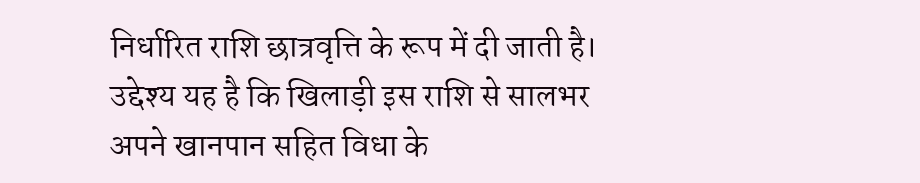निर्धारित राशि छात्रवृत्ति के रूप में दी जाती है। उद्देश्य यह है कि खिलाड़ी इस राशि से सालभर अपने खानपान सहित विधा के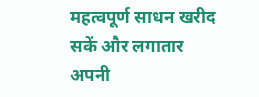महत्वपूर्ण साधन खरीद सकें और लगातार अपनी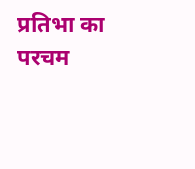प्रतिभा का परचम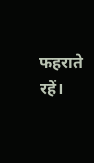फहराते रहें।